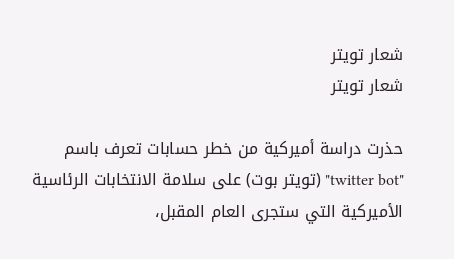شعار تويتر
شعار تويتر

حذرت دراسة أميركية من خطر حسابات تعرف باسم "twitter bot" (تويتر بوت) على سلامة الانتخابات الرئاسية الأميركية التي ستجرى العام المقبل،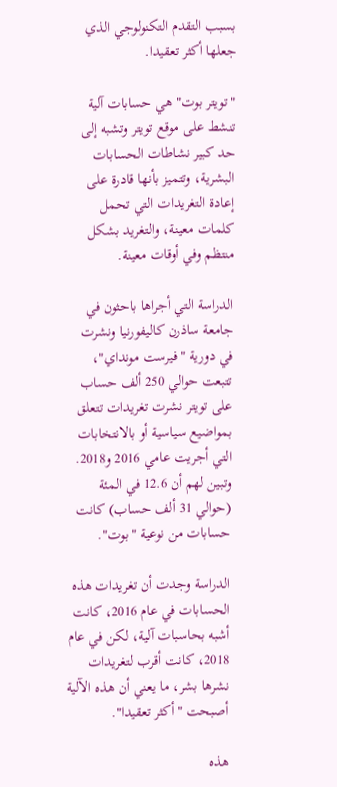بسبب التقدم التكنولوجي الذي جعلها أكثر تعقيدا.

"تويتر بوت" هي حسابات آلية تنشط على موقع تويتر وتشبه إلى حد كبير نشاطات الحسابات البشرية، وتتميز بأنها قادرة على إعادة التغريدات التي تحمل كلمات معينة، والتغريد بشكل منتظم وفي أوقات معينة.

الدراسة التي أجراها باحثون في جامعة ساذرن كاليفورنيا ونشرت في دورية "فيرست مونداي"، تتبعت حوالي 250 ألف حساب على تويتر نشرت تغريدات تتعلق بمواضيع سياسية أو بالانتخابات التي أجريت عامي 2016 و2018. وتبين لهم أن 12.6 في المئة (حوالي 31 ألف حساب) كانت حسابات من نوعية "بوت".

الدراسة وجدت أن تغريدات هذه الحسابات في عام 2016، كانت أشبه بحاسبات آلية، لكن في عام 2018، كانت أقرب لتغريدات نشرها بشر، ما يعني أن هذه الآلية أصبحت "أكثر تعقيدا".

هذه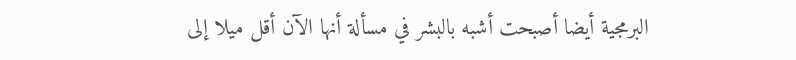البرمجية أيضا أصبحت أشبه بالبشر في مسألة أنها الآن أقل ميلا إلى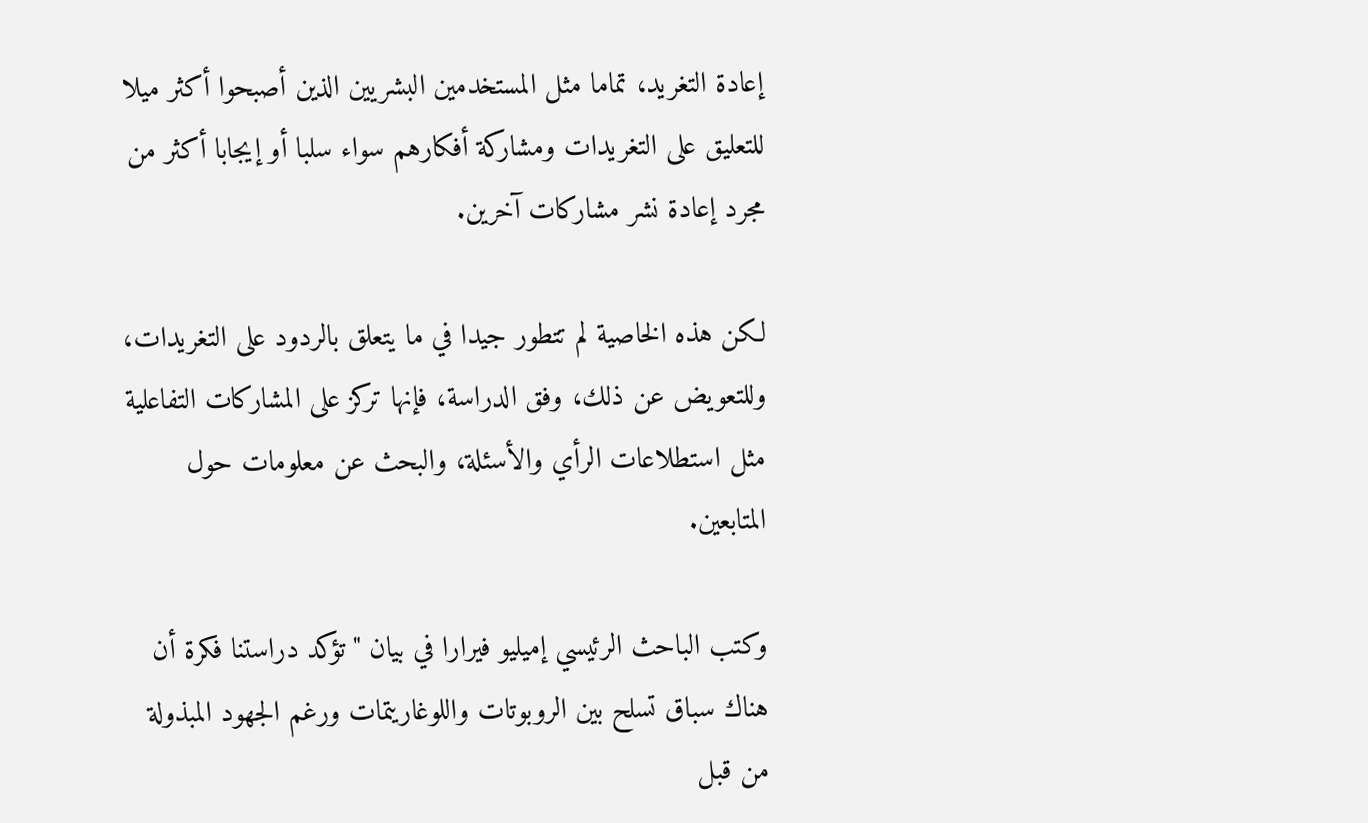إعادة التغريد، تماما مثل المستخدمين البشريين الذين أصبحوا أكثر ميلا للتعليق على التغريدات ومشاركة أفكارهم سواء سلبا أو إيجابا أكثر من مجرد إعادة نشر مشاركات آخرين.

لكن هذه الخاصية لم تتطور جيدا في ما يتعلق بالردود على التغريدات، وللتعويض عن ذلك، وفق الدراسة، فإنها تركز على المشاركات التفاعلية مثل استطلاعات الرأي والأسئلة، والبحث عن معلومات حول المتابعين.

وكتب الباحث الرئيسي إميليو فيرارا في بيان "تؤكد دراستنا فكرة أن هناك سباق تسلح بين الروبوتات واللوغاريتمات ورغم الجهود المبذولة من قبل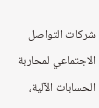شركات التواصل الاجتماعي لمحاربة الحسابات الآلية،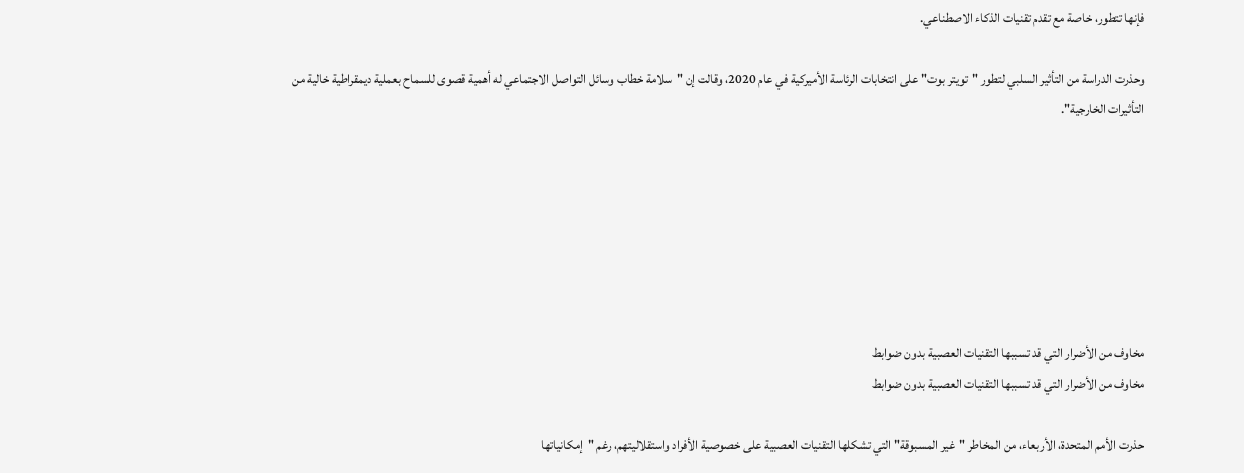فإنها تتطور، خاصة مع تقدم تقنيات الذكاء الاصطناعي.

وحذرت الدراسة من التأثير السلبي لتطور "تويتر بوت" على انتخابات الرئاسة الأميركية في عام 2020، وقالت إن "سلامة خطاب وسائل التواصل الاجتماعي له أهمية قصوى للسماح بعملية ديمقراطية خالية من التأثيرات الخارجية".







مخاوف من الأضرار التي قد تسببها التقنيات العصبية بدون ضوابط
مخاوف من الأضرار التي قد تسببها التقنيات العصبية بدون ضوابط

حذرت الأمم المتحدة، الأربعاء، من المخاطر "غير المسبوقة" التي تشكلها التقنيات العصبية على خصوصية الأفراد واستقلاليتهم، رغم "إمكانياتها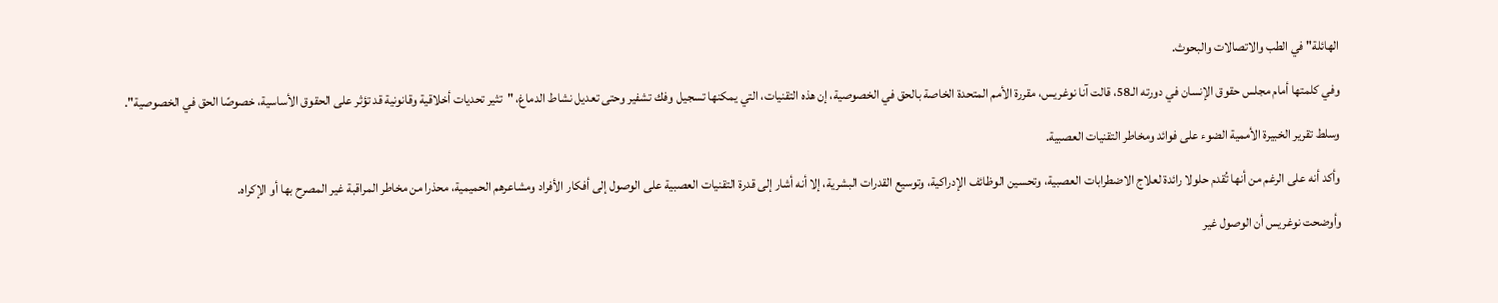الهائلة" في الطب والاتصالات والبحوث.

وفي كلمتها أمام مجلس حقوق الإنسان في دورته الـ58، قالت آنا نوغريس، مقررة الأمم المتحدة الخاصة بالحق في الخصوصية، إن هذه التقنيات، التي يمكنها تسجيل وفك تشفير وحتى تعديل نشاط الدماغ، "تثير تحديات أخلاقية وقانونية قد تؤثر على الحقوق الأساسية، خصوصًا الحق في الخصوصية".

وسلط تقرير الخبيرة الأممية الضوء على فوائد ومخاطر التقنيات العصبية.

وأكد أنه على الرغم من أنها تُقدم حلولا رائدة لعلاج الاضطرابات العصبية، وتحسين الوظائف الإدراكية، وتوسيع القدرات البشرية، إلا أنه أشار إلى قدرة التقنيات العصبية على الوصول إلى أفكار الأفراد ومشاعرهم الحميمية، محذرا من مخاطر المراقبة غير المصرح بها أو الإكراه.

وأوضحت نوغريس أن الوصول غير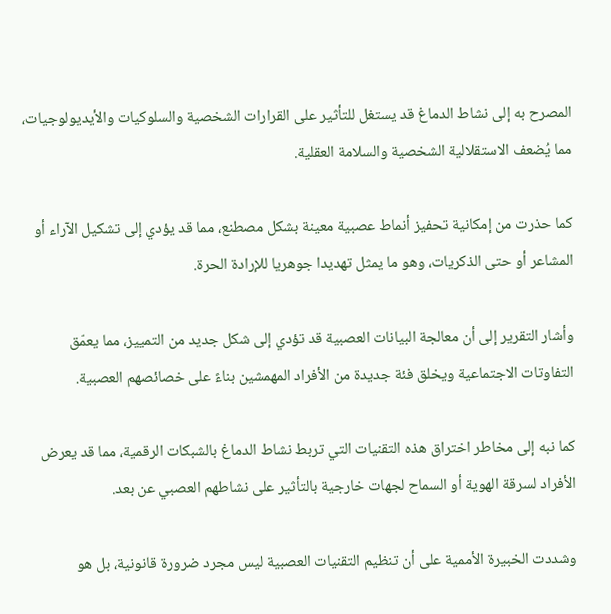المصرح به إلى نشاط الدماغ قد يستغل للتأثير على القرارات الشخصية والسلوكيات والأيديولوجيات، مما يُضعف الاستقلالية الشخصية والسلامة العقلية.

كما حذرت من إمكانية تحفيز أنماط عصبية معينة بشكل مصطنع، مما قد يؤدي إلى تشكيل الآراء أو المشاعر أو حتى الذكريات، وهو ما يمثل تهديدا جوهريا للإرادة الحرة.

وأشار التقرير إلى أن معالجة البيانات العصبية قد تؤدي إلى شكل جديد من التمييز، مما يعمّق التفاوتات الاجتماعية ويخلق فئة جديدة من الأفراد المهمشين بناءً على خصائصهم العصبية.

كما نبه إلى مخاطر اختراق هذه التقنيات التي تربط نشاط الدماغ بالشبكات الرقمية، مما قد يعرض الأفراد لسرقة الهوية أو السماح لجهات خارجية بالتأثير على نشاطهم العصبي عن بعد.

وشددت الخبيرة الأممية على أن تنظيم التقنيات العصبية ليس مجرد ضرورة قانونية، بل هو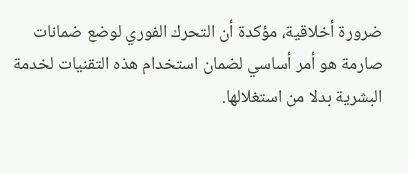ضرورة أخلاقية، مؤكدة أن التحرك الفوري لوضع ضمانات صارمة هو أمر أساسي لضمان استخدام هذه التقنيات لخدمة البشرية بدلا من استغلالها.